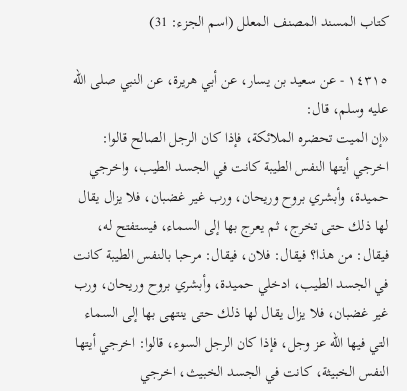كتاب المسند المصنف المعلل (اسم الجزء: 31)

١٤٣١٥ - عن سعيد بن يسار، عن أبي هريرة، عن النبي صلى الله عليه وسلم، قال:
«إن الميت تحضره الملائكة، فإذا كان الرجل الصالح قالوا: اخرجي أيتها النفس الطيبة كانت في الجسد الطيب، واخرجي حميدة، وأبشري بروح وريحان، ورب غير غضبان، فلا يزال يقال لها ذلك حتى تخرج، ثم يعرج بها إلى السماء، فيستفتح له، فيقال: من هذا؟ فيقال: فلان، فيقال: مرحبا بالنفس الطيبة كانت في الجسد الطيب، ادخلي حميدة، وأبشري بروح وريحان، ورب غير غضبان، فلا يزال يقال لها ذلك حتى ينتهى بها إلى السماء التي فيها الله عز وجل، فإذا كان الرجل السوء، قالوا: اخرجي أيتها النفس الخبيثة، كانت في الجسد الخبيث، اخرجي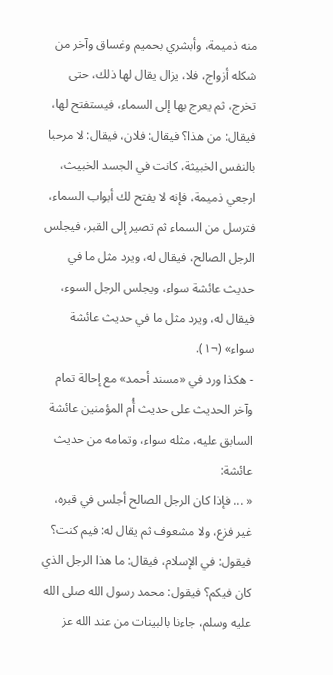منه ذميمة، وأبشري بحميم وغساق وآخر من شكله أزواج، فلا، يزال يقال لها ذلك، حتى تخرج، ثم يعرج بها إلى السماء، فيستفتح لها، فيقال: من هذا؟ فيقال: فلان، فيقال: لا مرحبا بالنفس الخبيثة، كانت في الجسد الخبيث، ارجعي ذميمة، فإنه لا يفتح لك أبواب السماء، فترسل من السماء ثم تصير إلى القبر، فيجلس الرجل الصالح، فيقال له، ويرد مثل ما في حديث عائشة سواء، ويجلس الرجل السوء، فيقال له، ويرد مثل ما في حديث عائشة سواء» (¬١).
- هكذا ورد في «مسند أحمد» مع إحالة تمام وآخر الحديث على حديث أُم المؤمنين عائشة السابق عليه، مثله سواء، وتمامه من حديث عائشة:
« ... فإذا كان الرجل الصالح أجلس في قبره، غير فزع، ولا مشعوف ثم يقال له: فيم كنت؟ فيقول: في الإسلام، فيقال: ما هذا الرجل الذي كان فيكم؟ فيقول: محمد رسول الله صلى الله عليه وسلم، جاءنا بالبينات من عند الله عز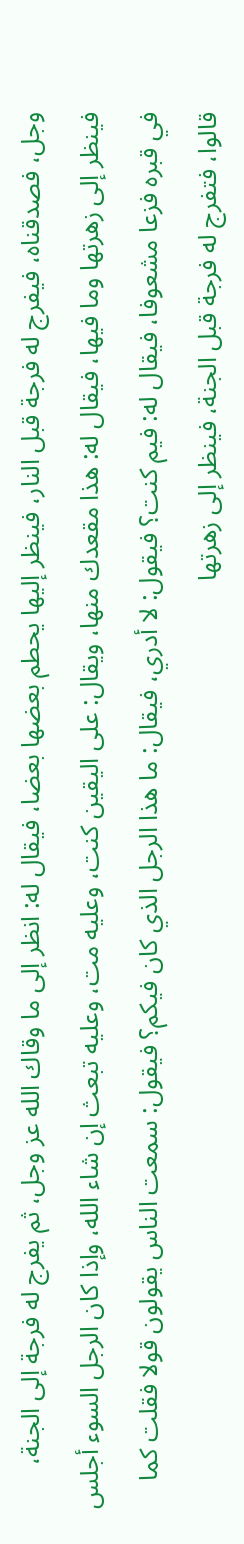وجل، فصدقناه، فيفرج له فرجة قبل النار، فينظر إليها يحطم بعضها بعضا، فيقال له: انظر إلى ما وقاك الله عز وجل، ثم يفرج له فرجة إلى الجنة، فينظر إلى زهرتها وما فيها، فيقال له: هذا مقعدك منها، ويقال: على اليقين كنت، وعليه مت، وعليه تبعث إن شاء الله، وإذا كان الرجل السوء أجلس في قبره فزعا مشعوفا، فيقال له: فيم كنت؟ فيقول: لا أدري، فيقال: ما هذا الرجل الذي كان فيكم؟ فيقول: سمعت الناس يقولون قولا فقلت كما قالوا، فتفرج له فرجة قبل الجنة، فينظر إلى زهرتها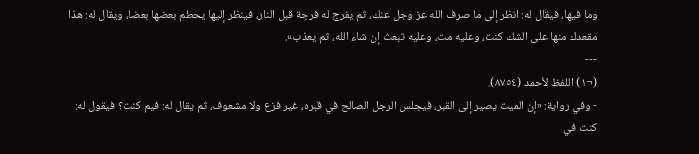وما فيها، فيقال له: انظر إلى ما صرف الله عز وجل عنك، ثم يفرج له فرجة قبل النار، فينظر إليها يحطم بعضها بعضا، ويقال له: هذا مقعدك منها على الشك كنت، وعليه مت، وعليه تبعث إن شاء الله، ثم يعذب».
---
(¬١) اللفظ لأحمد (٨٧٥٤).
- وفي رواية: «إن الميت يصير إلى القبر، فيجلس الرجل الصالح في قبره، غير فزع ولا مشعوف، ثم يقال له: فيم كنت؟ فيقول له: كنت في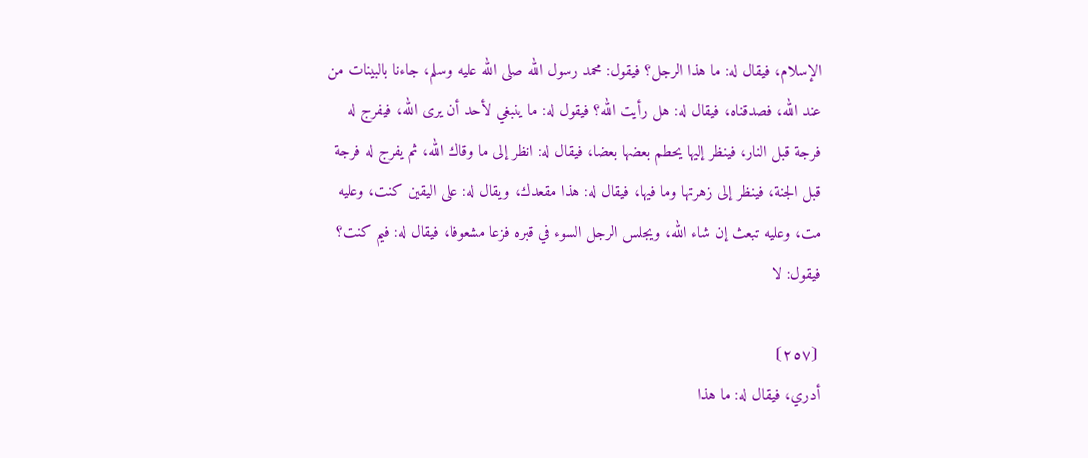الإسلام، فيقال له: ما هذا الرجل؟ فيقول: محمد رسول الله صلى الله عليه وسلم، جاءنا بالبينات من عند الله، فصدقناه، فيقال له: هل رأيت الله؟ فيقول له: ما ينبغي لأحد أن يرى الله، فيفرج له فرجة قبل النار، فينظر إليها يحطم بعضها بعضا، فيقال له: انظر إلى ما وقاك الله، ثم يفرج له فرجة قبل الجنة، فينظر إلى زهرتها وما فيها، فيقال له: هذا مقعدك، ويقال له: على اليقين كنت، وعليه مت، وعليه تبعث إن شاء الله، ويجلس الرجل السوء في قبره فزعا مشعوفا، فيقال له: فيم كنت؟ فيقول: لا

⦗٢٥٧⦘
أدري، فيقال له: ما هذا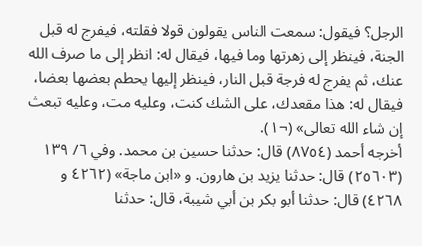الرجل؟ فيقول: سمعت الناس يقولون قولا فقلته، فيفرج له قبل الجنة، فينظر إلى زهرتها وما فيها، فيقال له: انظر إلى ما صرف الله عنك، ثم يفرج له فرجة قبل النار، فينظر إليها يحطم بعضها بعضا، فيقال له: هذا مقعدك، على الشك كنت، وعليه مت، وعليه تبعث إن شاء الله تعالى» (¬١).
أخرجه أحمد (٨٧٥٤) قال: حدثنا حسين بن محمد. وفي ٦/ ١٣٩ (٢٥٦٠٣) قال: حدثنا يزيد بن هارون. و «ابن ماجة» (٤٢٦٢ و ٤٢٦٨) قال: حدثنا أبو بكر بن أبي شيبة، قال: حدثنا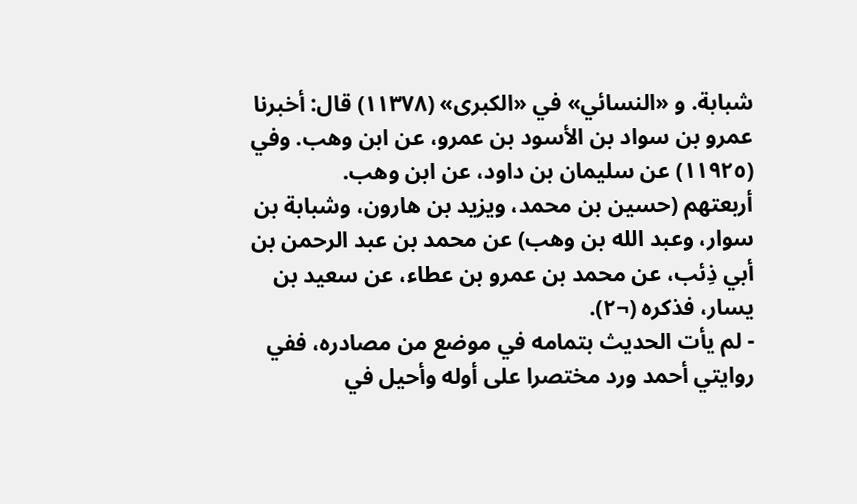شبابة. و «النسائي» في «الكبرى» (١١٣٧٨) قال: أخبرنا عمرو بن سواد بن الأسود بن عمرو، عن ابن وهب. وفي (١١٩٢٥) عن سليمان بن داود، عن ابن وهب.
أربعتهم (حسين بن محمد، ويزيد بن هارون، وشبابة بن سوار، وعبد الله بن وهب) عن محمد بن عبد الرحمن بن أبي ذِئب، عن محمد بن عمرو بن عطاء، عن سعيد بن يسار، فذكره (¬٢).
- لم يأت الحديث بتمامه في موضع من مصادره، ففي روايتي أحمد ورد مختصرا على أوله وأحيل في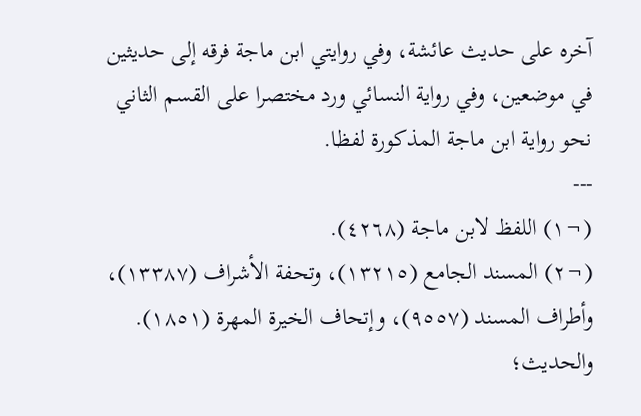آخره على حديث عائشة، وفي روايتي ابن ماجة فرقه إلى حديثين في موضعين، وفي رواية النسائي ورد مختصرا على القسم الثاني نحو رواية ابن ماجة المذكورة لفظا.
---
(¬١) اللفظ لابن ماجة (٤٢٦٨).
(¬٢) المسند الجامع (١٣٢١٥)، وتحفة الأشراف (١٣٣٨٧)، وأطراف المسند (٩٥٥٧)، وإتحاف الخيرة المهرة (١٨٥١).
والحديث؛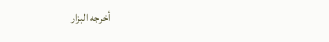أخرجه البزار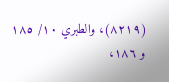(٨٢١٩)، والطبري ١٠/ ١٨٥ و ١٨٦،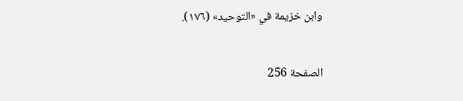وابن خزيمة في «التوحيد» (١٧٦).

الصفحة 256